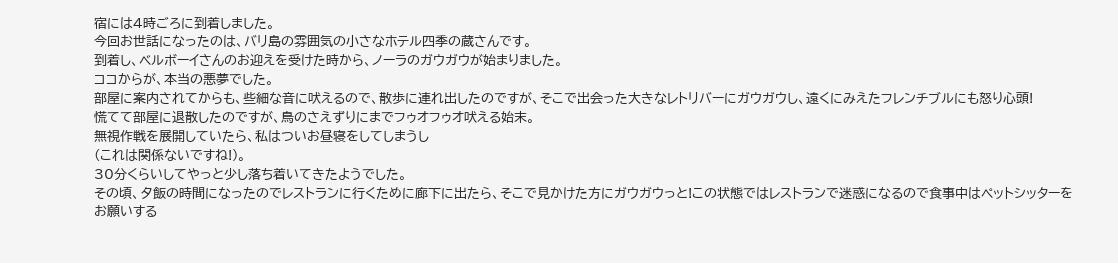宿には4時ごろに到着しました。
今回お世話になったのは、バリ島の雰囲気の小さなホテル四季の蔵さんです。
到着し、ベルボーイさんのお迎えを受けた時から、ノーラのガウガウが始まりました。
ココからが、本当の悪夢でした。
部屋に案内されてからも、些細な音に吠えるので、散歩に連れ出したのですが、そこで出会った大きなレトリバーにガウガウし、遠くにみえたフレンチブルにも怒り心頭!
慌てて部屋に退散したのですが、鳥のさえずりにまでフゥオフゥオ吠える始末。
無視作戦を展開していたら、私はついお昼寝をしてしまうし
(これは関係ないですね!)。
30分くらいしてやっと少し落ち着いてきたようでした。
その頃、夕飯の時間になったのでレストランに行くために廊下に出たら、そこで見かけた方にガウガウっと!この状態ではレストランで迷惑になるので食事中はペットシッターをお願いする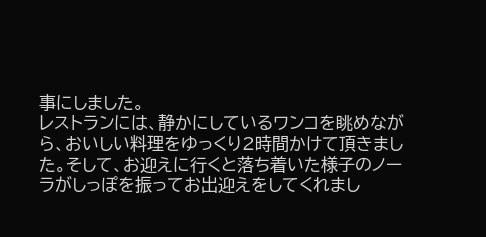事にしました。
レストランには、静かにしているワンコを眺めながら、おいしい料理をゆっくり2時間かけて頂きました。そして、お迎えに行くと落ち着いた様子のノーラがしっぽを振ってお出迎えをしてくれまし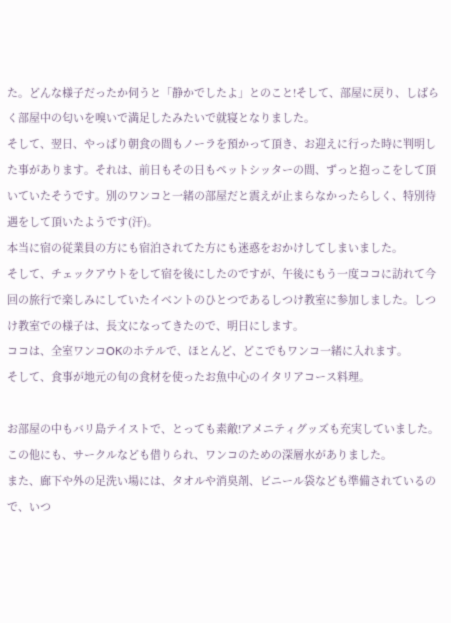た。どんな様子だったか伺うと「静かでしたよ」とのこと!そして、部屋に戻り、しばらく部屋中の匂いを嗅いで満足したみたいで就寝となりました。
そして、翌日、やっぱり朝食の間もノーラを預かって頂き、お迎えに行った時に判明した事があります。それは、前日もその日もペットシッターの間、ずっと抱っこをして頂いていたそうです。別のワンコと一緒の部屋だと震えが止まらなかったらしく、特別待遇をして頂いたようです(汗)。
本当に宿の従業員の方にも宿泊されてた方にも迷惑をおかけしてしまいました。
そして、チェックアウトをして宿を後にしたのですが、午後にもう一度ココに訪れて今回の旅行で楽しみにしていたイベントのひとつであるしつけ教室に参加しました。しつけ教室での様子は、長文になってきたので、明日にします。
ココは、全室ワンコOKのホテルで、ほとんど、どこでもワンコ一緒に入れます。
そして、食事が地元の旬の食材を使ったお魚中心のイタリアコース料理。

お部屋の中もバリ島テイストで、とっても素敵!アメニティグッズも充実していました。
この他にも、サークルなども借りられ、ワンコのための深層水がありました。
また、廊下や外の足洗い場には、タオルや消臭剤、ビニール袋なども準備されているので、いつ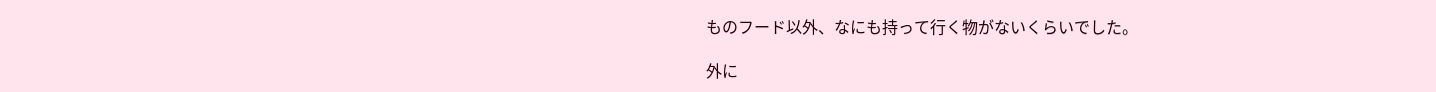ものフード以外、なにも持って行く物がないくらいでした。

外に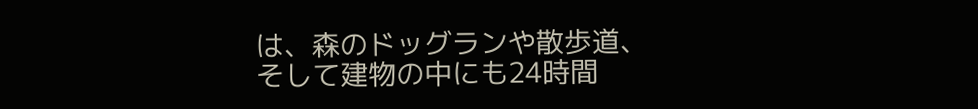は、森のドッグランや散歩道、そして建物の中にも24時間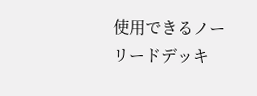使用できるノーリードデッキ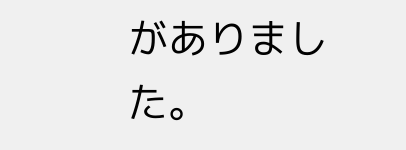がありました。